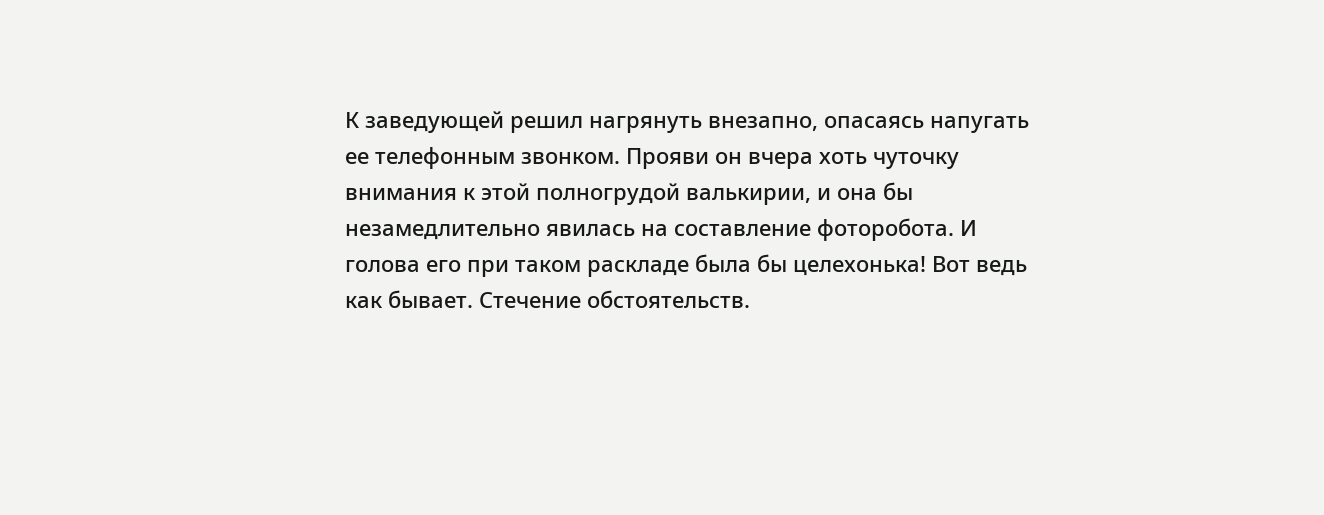К заведующей решил нагрянуть внезапно, опасаясь напугать ее телефонным звонком. Прояви он вчера хоть чуточку внимания к этой полногрудой валькирии, и она бы незамедлительно явилась на составление фоторобота. И голова его при таком раскладе была бы целехонька! Вот ведь как бывает. Стечение обстоятельств.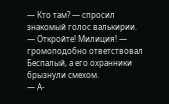— Кто там? — спросил знакомый голос валькирии.
— Откройте! Милиция! — громоподобно ответствовал Беспалый, а его охранники брызнули смехом.
— А-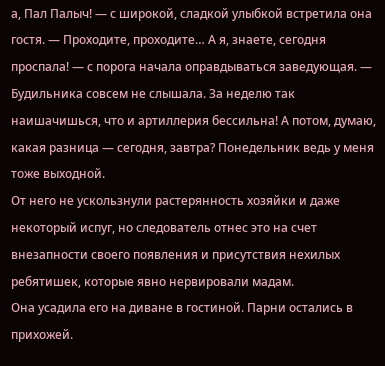а, Пал Палыч! — с широкой, сладкой улыбкой встретила она гостя. — Проходите, проходите… А я, знаете, сегодня проспала! — с порога начала оправдываться заведующая. — Будильника совсем не слышала. За неделю так наишачишься, что и артиллерия бессильна! А потом, думаю, какая разница — сегодня, завтра? Понедельник ведь у меня тоже выходной.
От него не ускользнули растерянность хозяйки и даже некоторый испуг, но следователь отнес это на счет внезапности своего появления и присутствия нехилых ребятишек, которые явно нервировали мадам.
Она усадила его на диване в гостиной. Парни остались в прихожей.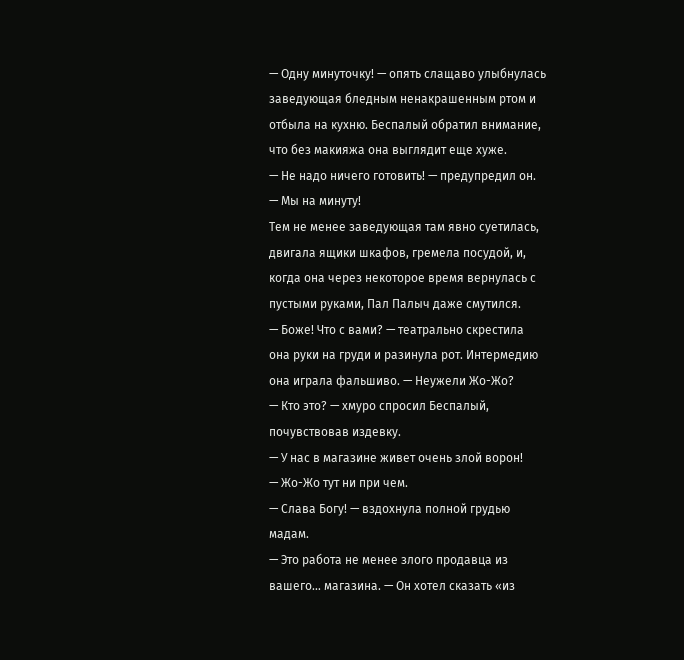— Одну минуточку! — опять слащаво улыбнулась заведующая бледным ненакрашенным ртом и отбыла на кухню. Беспалый обратил внимание, что без макияжа она выглядит еще хуже.
— Не надо ничего готовить! — предупредил он. — Мы на минуту!
Тем не менее заведующая там явно суетилась, двигала ящики шкафов, гремела посудой, и, когда она через некоторое время вернулась с пустыми руками, Пал Палыч даже смутился.
— Боже! Что с вами? — театрально скрестила она руки на груди и разинула рот. Интермедию она играла фальшиво. — Неужели Жо-Жо?
— Кто это? — хмуро спросил Беспалый, почувствовав издевку.
— У нас в магазине живет очень злой ворон!
— Жо-Жо тут ни при чем.
— Слава Богу! — вздохнула полной грудью мадам.
— Это работа не менее злого продавца из вашего… магазина. — Он хотел сказать «из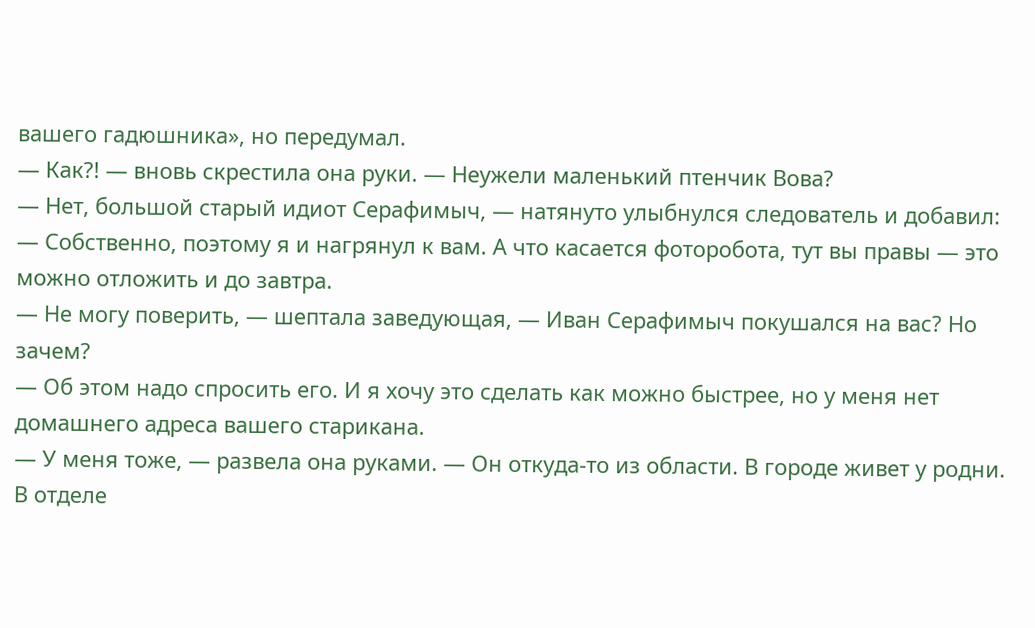вашего гадюшника», но передумал.
— Как?! — вновь скрестила она руки. — Неужели маленький птенчик Вова?
— Нет, большой старый идиот Серафимыч, — натянуто улыбнулся следователь и добавил: — Собственно, поэтому я и нагрянул к вам. А что касается фоторобота, тут вы правы — это можно отложить и до завтра.
— Не могу поверить, — шептала заведующая, — Иван Серафимыч покушался на вас? Но зачем?
— Об этом надо спросить его. И я хочу это сделать как можно быстрее, но у меня нет домашнего адреса вашего старикана.
— У меня тоже, — развела она руками. — Он откуда-то из области. В городе живет у родни. В отделе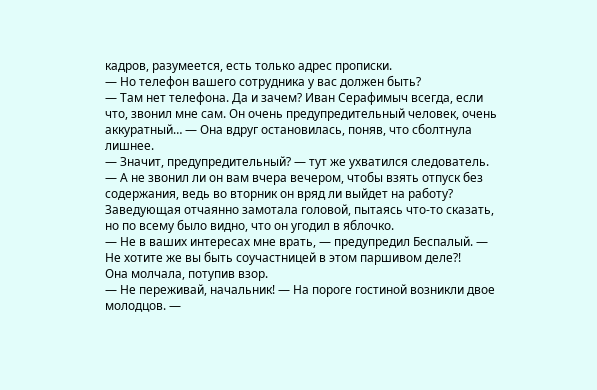кадров, разумеется, есть только адрес прописки.
— Но телефон вашего сотрудника у вас должен быть?
— Там нет телефона. Да и зачем? Иван Серафимыч всегда, если что, звонил мне сам. Он очень предупредительный человек, очень аккуратный… — Она вдруг остановилась, поняв, что сболтнула лишнее.
— Значит, предупредительный? — тут же ухватился следователь. — А не звонил ли он вам вчера вечером, чтобы взять отпуск без содержания, ведь во вторник он вряд ли выйдет на работу?
Заведующая отчаянно замотала головой, пытаясь что-то сказать, но по всему было видно, что он угодил в яблочко.
— Не в ваших интересах мне врать, — предупредил Беспалый. — Не хотите же вы быть соучастницей в этом паршивом деле?!
Она молчала, потупив взор.
— Не переживай, начальник! — На пороге гостиной возникли двое молодцов. —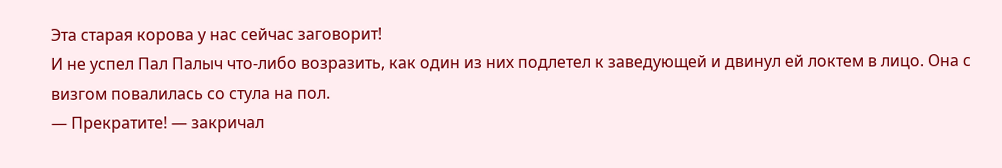Эта старая корова у нас сейчас заговорит!
И не успел Пал Палыч что-либо возразить, как один из них подлетел к заведующей и двинул ей локтем в лицо. Она с визгом повалилась со стула на пол.
— Прекратите! — закричал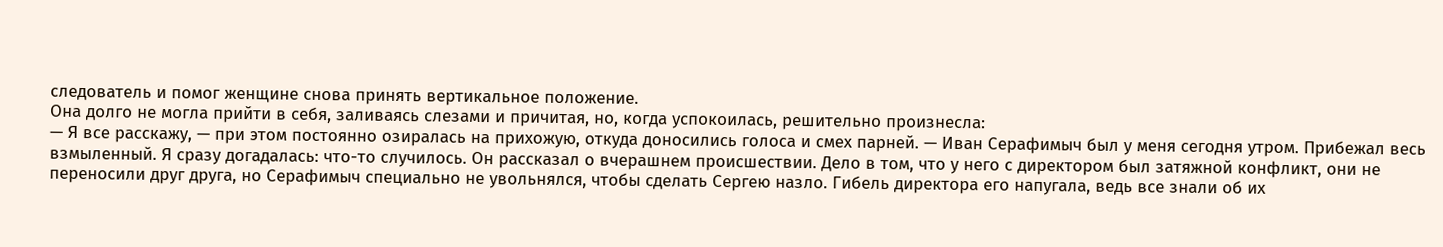следователь и помог женщине снова принять вертикальное положение.
Она долго не могла прийти в себя, заливаясь слезами и причитая, но, когда успокоилась, решительно произнесла:
— Я все расскажу, — при этом постоянно озиралась на прихожую, откуда доносились голоса и смех парней. — Иван Серафимыч был у меня сегодня утром. Прибежал весь взмыленный. Я сразу догадалась: что-то случилось. Он рассказал о вчерашнем происшествии. Дело в том, что у него с директором был затяжной конфликт, они не переносили друг друга, но Серафимыч специально не увольнялся, чтобы сделать Сергею назло. Гибель директора его напугала, ведь все знали об их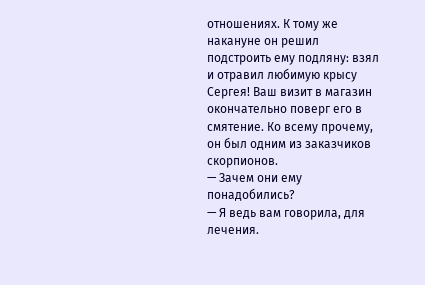отношениях. К тому же накануне он решил подстроить ему подляну: взял и отравил любимую крысу Сергея! Ваш визит в магазин окончательно поверг его в смятение. Ко всему прочему, он был одним из заказчиков скорпионов.
— Зачем они ему понадобились?
— Я ведь вам говорила, для лечения.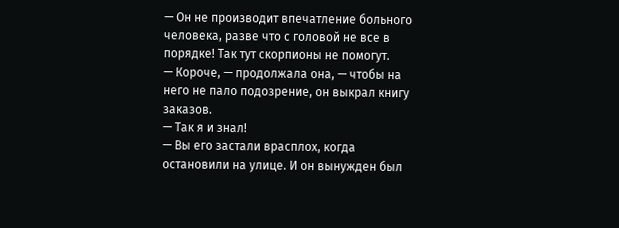— Он не производит впечатление больного человека, разве что с головой не все в порядке! Так тут скорпионы не помогут.
— Короче, — продолжала она, — чтобы на него не пало подозрение, он выкрал книгу заказов.
— Так я и знал!
— Вы его застали врасплох, когда остановили на улице. И он вынужден был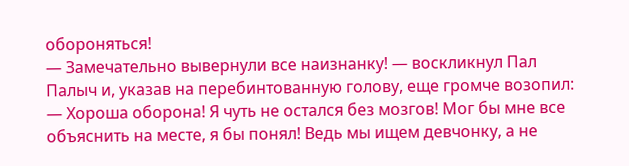обороняться!
— Замечательно вывернули все наизнанку! — воскликнул Пал Палыч и, указав на перебинтованную голову, еще громче возопил: — Хороша оборона! Я чуть не остался без мозгов! Мог бы мне все объяснить на месте, я бы понял! Ведь мы ищем девчонку, а не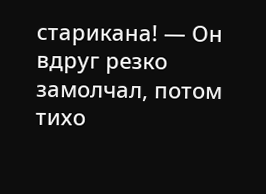старикана! — Он вдруг резко замолчал, потом тихо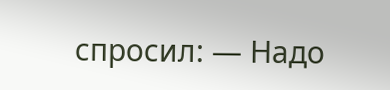спросил: — Надо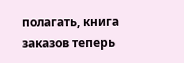полагать, книга заказов теперь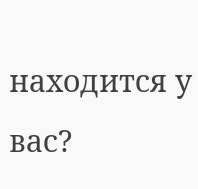находится у вас?